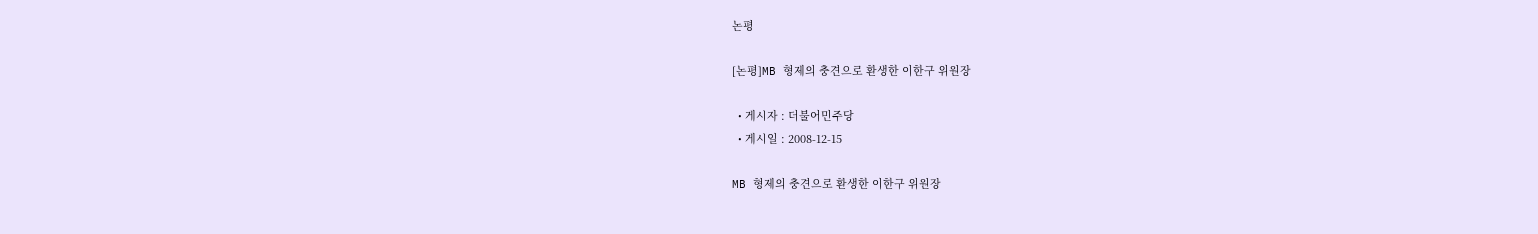논평

[논평]MB 형제의 충견으로 환생한 이한구 위원장

  • 게시자 : 더불어민주당
  • 게시일 : 2008-12-15

MB 형제의 충견으로 환생한 이한구 위원장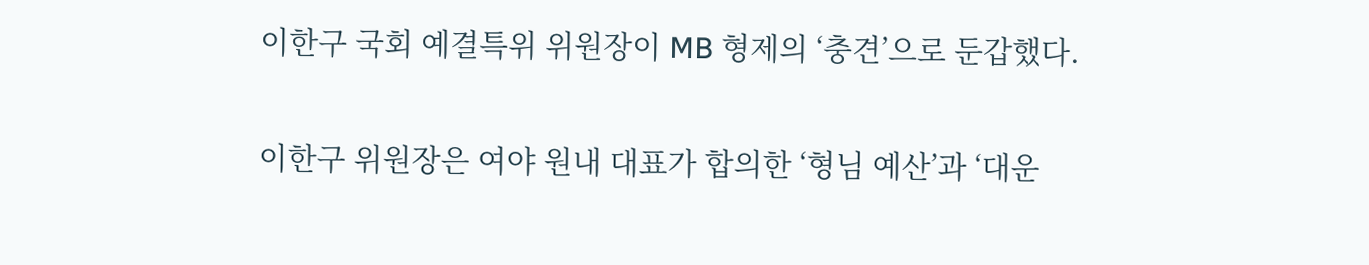이한구 국회 예결특위 위원장이 MB 형제의 ‘충견’으로 둔갑했다.

이한구 위원장은 여야 원내 대표가 합의한 ‘형님 예산’과 ‘대운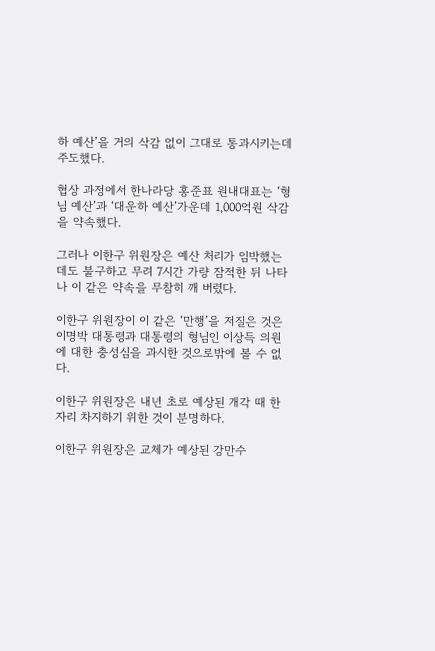하 예산’을 거의 삭감 없이 그대로 통과시키는데 주도했다.

협상 과정에서 한나라당 홍준표 원내대표는 ‘형님 예산’과 ‘대운하 예산’가운데 1,000억원 삭감을 약속했다.

그러나 이한구 위원장은 예산 처리가 임박했는데도 불구하고 무려 7시간 가량 잠적한 뒤 나타나 이 같은 약속을 무참히 깨 버렸다.

이한구 위원장이 이 같은 ‘만행’을 저질은 것은 이명박 대통령과 대통령의 형님인 이상득 의원에 대한 충성심을 과시한 것으로밖에 볼 수 없다.

이한구 위원장은 내년 초로 예상된 개각 때 한 자리 차지하기 위한 것이 분명하다.

이한구 위원장은 교체가 예상된 강만수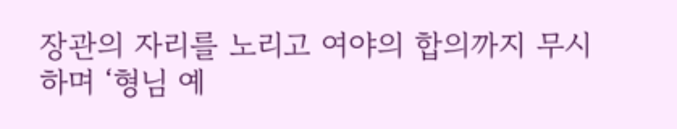장관의 자리를 노리고 여야의 합의까지 무시하며 ‘형님 예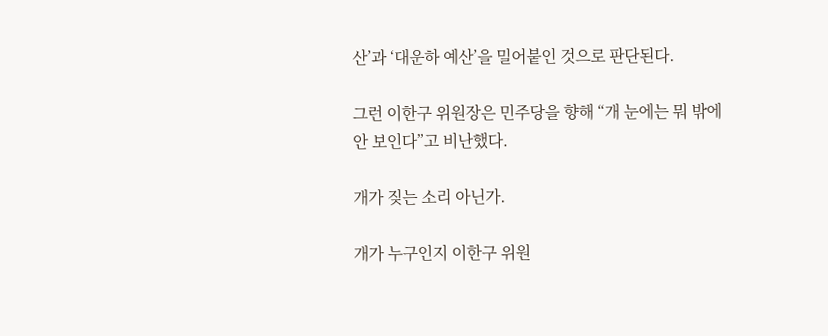산’과 ‘대운하 예산’을 밀어붙인 것으로 판단된다.

그런 이한구 위원장은 민주당을 향해 “개 눈에는 뭐 밖에 안 보인다”고 비난했다.

개가 짖는 소리 아닌가.

개가 누구인지 이한구 위원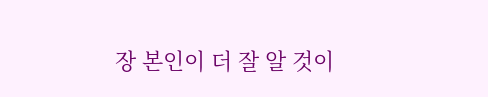장 본인이 더 잘 알 것이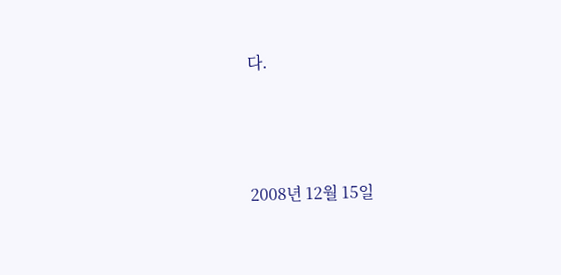다.




2008년 12월 15일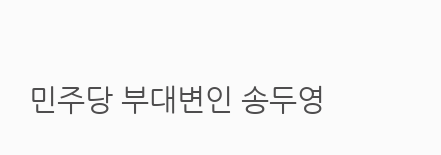민주당 부대변인 송두영